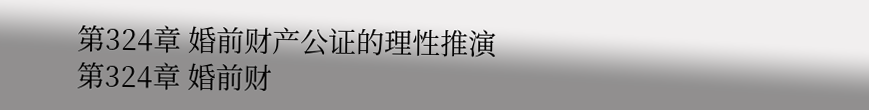第324章 婚前财产公证的理性推演
第324章 婚前财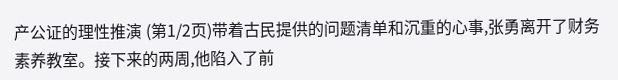产公证的理性推演 (第1/2页)带着古民提供的问题清单和沉重的心事,张勇离开了财务素养教室。接下来的两周,他陷入了前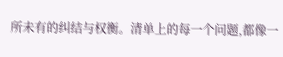所未有的纠结与权衡。清单上的每一个问题,都像一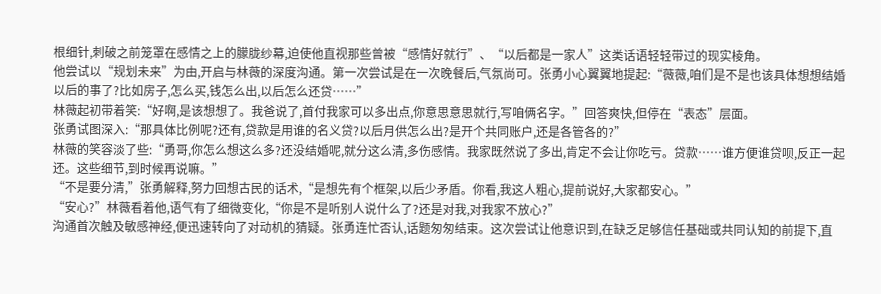根细针,刺破之前笼罩在感情之上的朦胧纱幕,迫使他直视那些曾被“感情好就行”、“以后都是一家人”这类话语轻轻带过的现实棱角。
他尝试以“规划未来”为由,开启与林薇的深度沟通。第一次尝试是在一次晚餐后,气氛尚可。张勇小心翼翼地提起:“薇薇,咱们是不是也该具体想想结婚以后的事了?比如房子,怎么买,钱怎么出,以后怎么还贷……”
林薇起初带着笑:“好啊,是该想想了。我爸说了,首付我家可以多出点,你意思意思就行,写咱俩名字。”回答爽快,但停在“表态”层面。
张勇试图深入:“那具体比例呢?还有,贷款是用谁的名义贷?以后月供怎么出?是开个共同账户,还是各管各的?”
林薇的笑容淡了些:“勇哥,你怎么想这么多?还没结婚呢,就分这么清,多伤感情。我家既然说了多出,肯定不会让你吃亏。贷款……谁方便谁贷呗,反正一起还。这些细节,到时候再说嘛。”
“不是要分清,”张勇解释,努力回想古民的话术,“是想先有个框架,以后少矛盾。你看,我这人粗心,提前说好,大家都安心。”
“安心?”林薇看着他,语气有了细微变化,“你是不是听别人说什么了?还是对我,对我家不放心?”
沟通首次触及敏感神经,便迅速转向了对动机的猜疑。张勇连忙否认,话题匆匆结束。这次尝试让他意识到,在缺乏足够信任基础或共同认知的前提下,直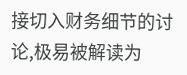接切入财务细节的讨论,极易被解读为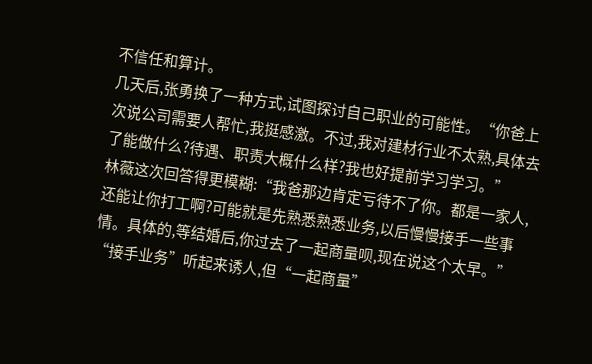不信任和算计。
几天后,张勇换了一种方式,试图探讨自己职业的可能性。“你爸上次说公司需要人帮忙,我挺感激。不过,我对建材行业不太熟,具体去了能做什么?待遇、职责大概什么样?我也好提前学习学习。”
林薇这次回答得更模糊:“我爸那边肯定亏待不了你。都是一家人,还能让你打工啊?可能就是先熟悉熟悉业务,以后慢慢接手一些事情。具体的,等结婚后,你过去了一起商量呗,现在说这个太早。”
“接手业务”听起来诱人,但“一起商量”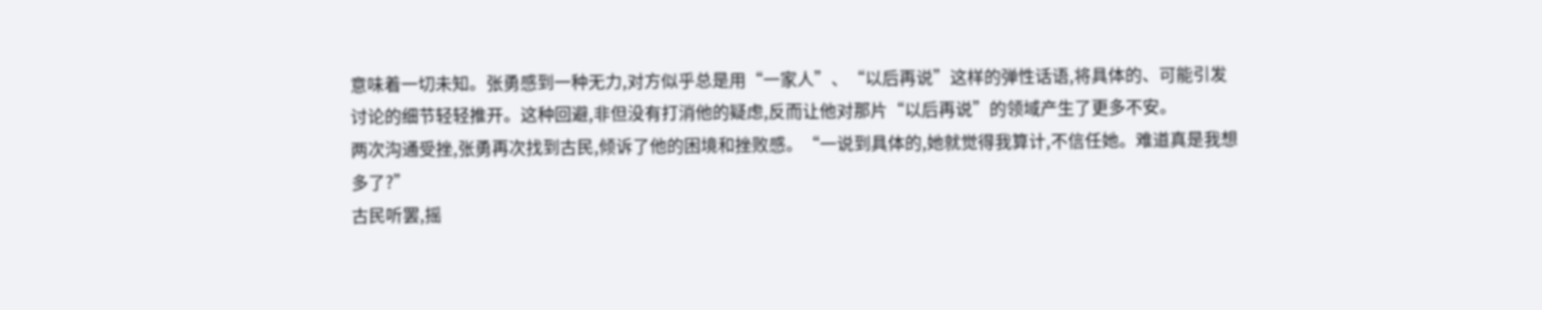意味着一切未知。张勇感到一种无力,对方似乎总是用“一家人”、“以后再说”这样的弹性话语,将具体的、可能引发讨论的细节轻轻推开。这种回避,非但没有打消他的疑虑,反而让他对那片“以后再说”的领域产生了更多不安。
两次沟通受挫,张勇再次找到古民,倾诉了他的困境和挫败感。“一说到具体的,她就觉得我算计,不信任她。难道真是我想多了?”
古民听罢,摇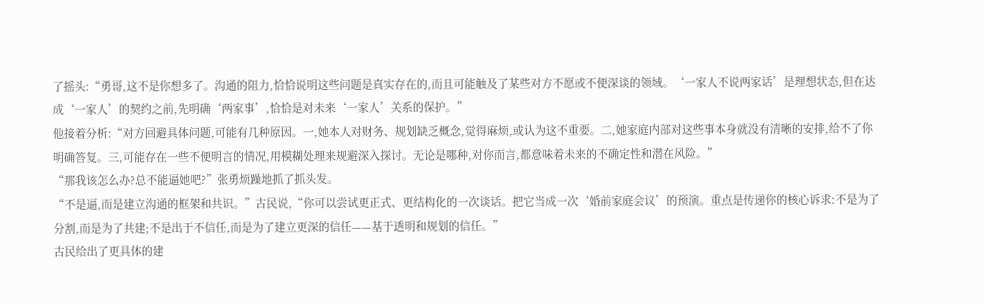了摇头:“勇哥,这不是你想多了。沟通的阻力,恰恰说明这些问题是真实存在的,而且可能触及了某些对方不愿或不便深谈的领域。‘一家人不说两家话’是理想状态,但在达成‘一家人’的契约之前,先明确‘两家事’,恰恰是对未来‘一家人’关系的保护。”
他接着分析:“对方回避具体问题,可能有几种原因。一,她本人对财务、规划缺乏概念,觉得麻烦,或认为这不重要。二,她家庭内部对这些事本身就没有清晰的安排,给不了你明确答复。三,可能存在一些不便明言的情况,用模糊处理来规避深入探讨。无论是哪种,对你而言,都意味着未来的不确定性和潜在风险。”
“那我该怎么办?总不能逼她吧?”张勇烦躁地抓了抓头发。
“不是逼,而是建立沟通的框架和共识。”古民说,“你可以尝试更正式、更结构化的一次谈话。把它当成一次‘婚前家庭会议’的预演。重点是传递你的核心诉求:不是为了分割,而是为了共建;不是出于不信任,而是为了建立更深的信任——基于透明和规划的信任。”
古民给出了更具体的建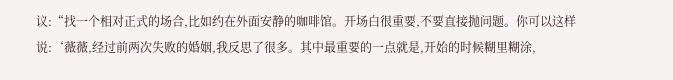议:“找一个相对正式的场合,比如约在外面安静的咖啡馆。开场白很重要,不要直接抛问题。你可以这样说:‘薇薇,经过前两次失败的婚姻,我反思了很多。其中最重要的一点就是,开始的时候糊里糊涂,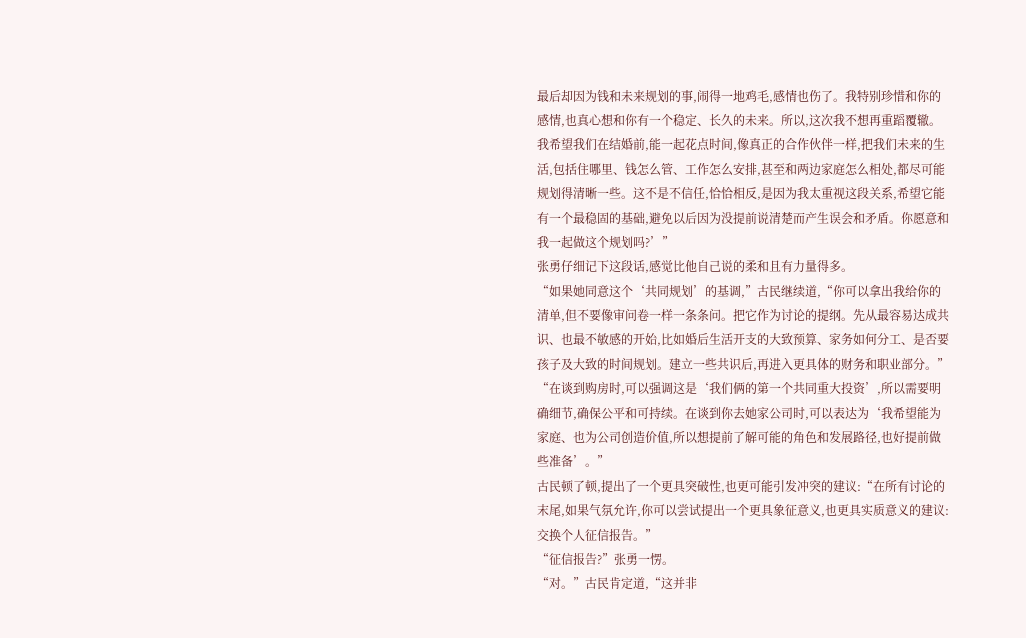最后却因为钱和未来规划的事,闹得一地鸡毛,感情也伤了。我特别珍惜和你的感情,也真心想和你有一个稳定、长久的未来。所以,这次我不想再重蹈覆辙。我希望我们在结婚前,能一起花点时间,像真正的合作伙伴一样,把我们未来的生活,包括住哪里、钱怎么管、工作怎么安排,甚至和两边家庭怎么相处,都尽可能规划得清晰一些。这不是不信任,恰恰相反,是因为我太重视这段关系,希望它能有一个最稳固的基础,避免以后因为没提前说清楚而产生误会和矛盾。你愿意和我一起做这个规划吗?’”
张勇仔细记下这段话,感觉比他自己说的柔和且有力量得多。
“如果她同意这个‘共同规划’的基调,”古民继续道,“你可以拿出我给你的清单,但不要像审问卷一样一条条问。把它作为讨论的提纲。先从最容易达成共识、也最不敏感的开始,比如婚后生活开支的大致预算、家务如何分工、是否要孩子及大致的时间规划。建立一些共识后,再进入更具体的财务和职业部分。”
“在谈到购房时,可以强调这是‘我们俩的第一个共同重大投资’,所以需要明确细节,确保公平和可持续。在谈到你去她家公司时,可以表达为‘我希望能为家庭、也为公司创造价值,所以想提前了解可能的角色和发展路径,也好提前做些准备’。”
古民顿了顿,提出了一个更具突破性,也更可能引发冲突的建议:“在所有讨论的末尾,如果气氛允许,你可以尝试提出一个更具象征意义,也更具实质意义的建议:交换个人征信报告。”
“征信报告?”张勇一愣。
“对。”古民肯定道,“这并非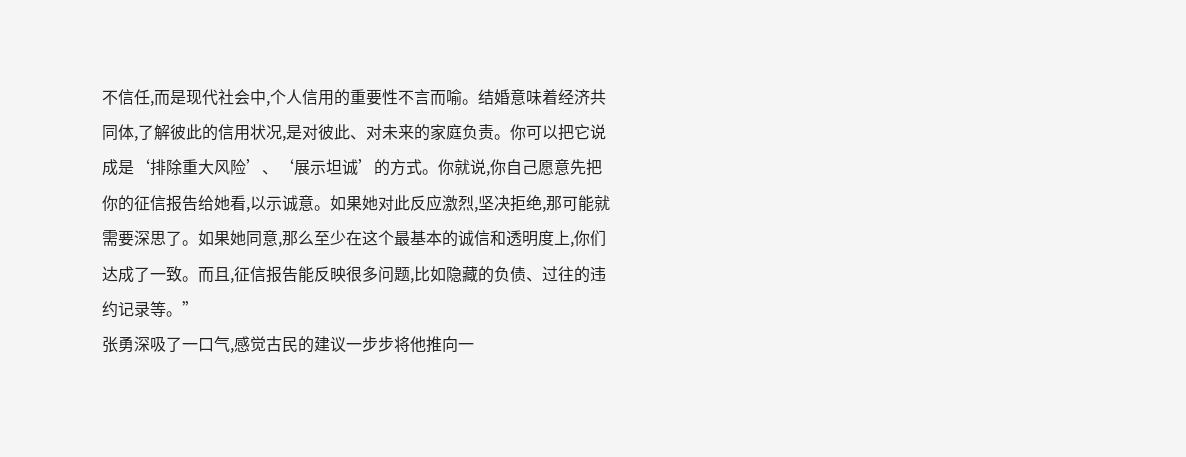不信任,而是现代社会中,个人信用的重要性不言而喻。结婚意味着经济共同体,了解彼此的信用状况,是对彼此、对未来的家庭负责。你可以把它说成是‘排除重大风险’、‘展示坦诚’的方式。你就说,你自己愿意先把你的征信报告给她看,以示诚意。如果她对此反应激烈,坚决拒绝,那可能就需要深思了。如果她同意,那么至少在这个最基本的诚信和透明度上,你们达成了一致。而且,征信报告能反映很多问题,比如隐藏的负债、过往的违约记录等。”
张勇深吸了一口气,感觉古民的建议一步步将他推向一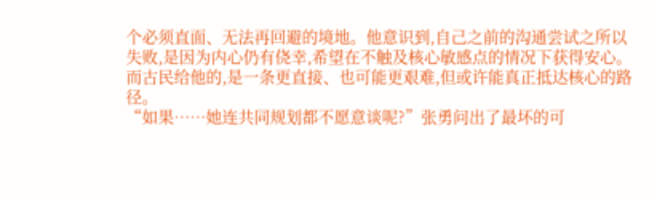个必须直面、无法再回避的境地。他意识到,自己之前的沟通尝试之所以失败,是因为内心仍有侥幸,希望在不触及核心敏感点的情况下获得安心。而古民给他的,是一条更直接、也可能更艰难,但或许能真正抵达核心的路径。
“如果……她连共同规划都不愿意谈呢?”张勇问出了最坏的可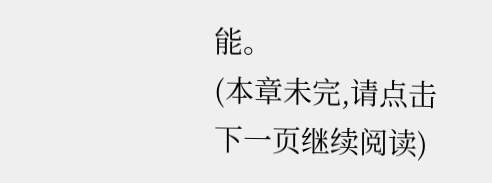能。
(本章未完,请点击下一页继续阅读)